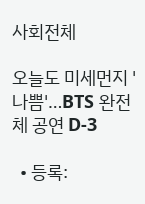사회전체

오늘도 미세먼지 '나쁨'…BTS 완전체 공연 D-3

  • 등록: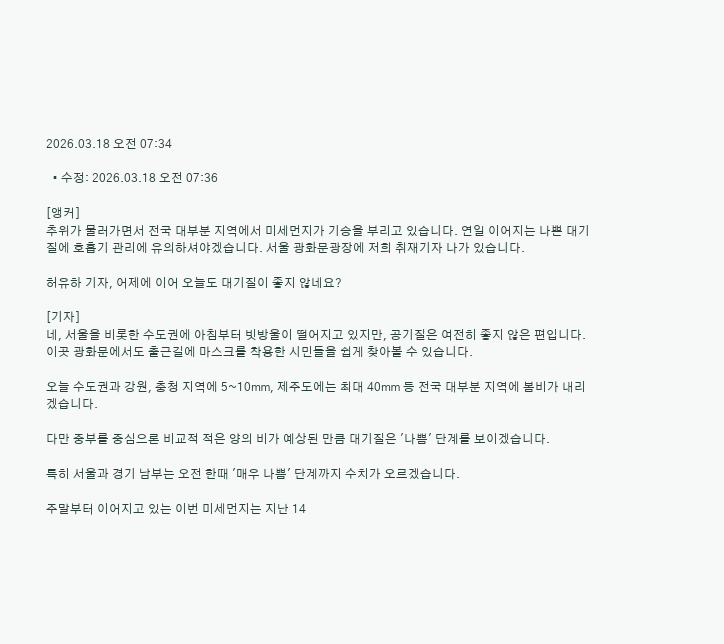2026.03.18 오전 07:34

  • 수정: 2026.03.18 오전 07:36

[앵커]
추위가 물러가면서 전국 대부분 지역에서 미세먼지가 기승을 부리고 있습니다. 연일 이어지는 나쁜 대기질에 호흡기 관리에 유의하셔야겠습니다. 서울 광화문광장에 저희 취재기자 나가 있습니다.

허유하 기자, 어제에 이어 오늘도 대기질이 좋지 않네요?

[기자]
네, 서울을 비롯한 수도권에 아침부터 빗방울이 떨어지고 있지만, 공기질은 여전히 좋지 않은 편입니다. 이곳 광화문에서도 출근길에 마스크를 착용한 시민들을 쉽게 찾아볼 수 있습니다.

오늘 수도권과 강원, 충청 지역에 5~10㎜, 제주도에는 최대 40㎜ 등 전국 대부분 지역에 봄비가 내리겠습니다.

다만 중부를 중심으론 비교적 적은 양의 비가 예상된 만큼 대기질은 '나쁨' 단계를 보이겠습니다.

특히 서울과 경기 남부는 오전 한때 '매우 나쁨' 단계까지 수치가 오르겠습니다.

주말부터 이어지고 있는 이번 미세먼지는 지난 14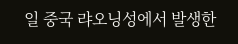일 중국 랴오닝성에서 발생한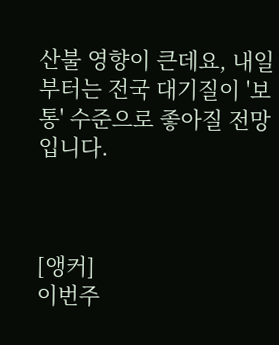산불 영향이 큰데요, 내일부터는 전국 대기질이 '보통' 수준으로 좋아질 전망입니다.



[앵커]
이번주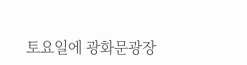토요일에 광화문광장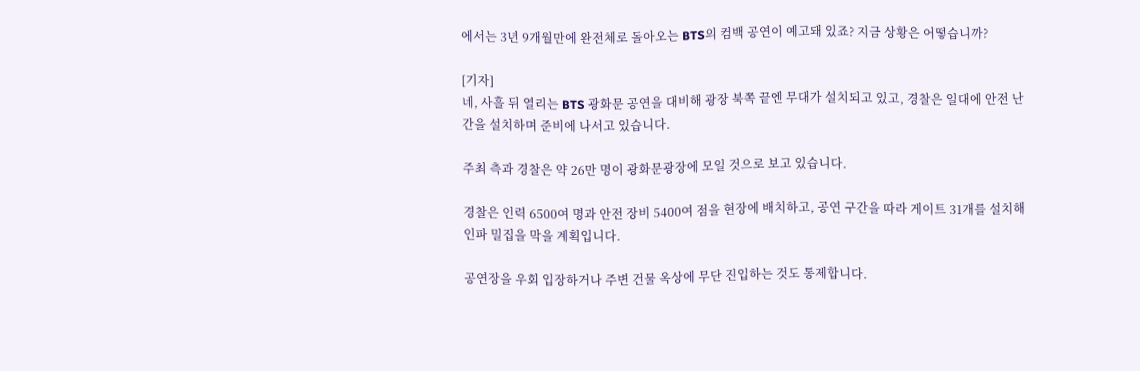에서는 3년 9개월만에 완전체로 돌아오는 BTS의 컴백 공연이 예고돼 있죠? 지금 상황은 어떻습니까?

[기자]
네, 사흘 뒤 열리는 BTS 광화문 공연을 대비해 광장 북쪽 끝엔 무대가 설치되고 있고, 경찰은 일대에 안전 난간을 설치하며 준비에 나서고 있습니다.

주최 측과 경찰은 약 26만 명이 광화문광장에 모일 것으로 보고 있습니다.

경찰은 인력 6500여 명과 안전 장비 5400여 점을 현장에 배치하고, 공연 구간을 따라 게이트 31개를 설치해 인파 밀집을 막을 계획입니다.

공연장을 우회 입장하거나 주변 건물 옥상에 무단 진입하는 것도 통제합니다.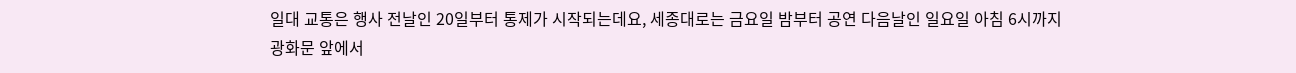일대 교통은 행사 전날인 20일부터 통제가 시작되는데요, 세종대로는 금요일 밤부터 공연 다음날인 일요일 아침 6시까지 광화문 앞에서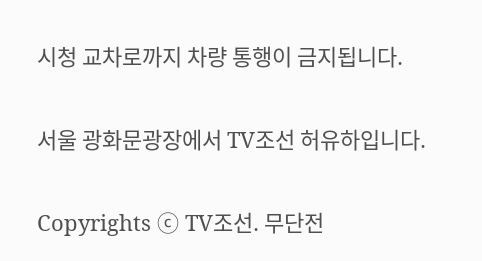시청 교차로까지 차량 통행이 금지됩니다.

서울 광화문광장에서 TV조선 허유하입니다.

Copyrights ⓒ TV조선. 무단전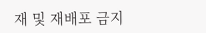재 및 재배포 금지